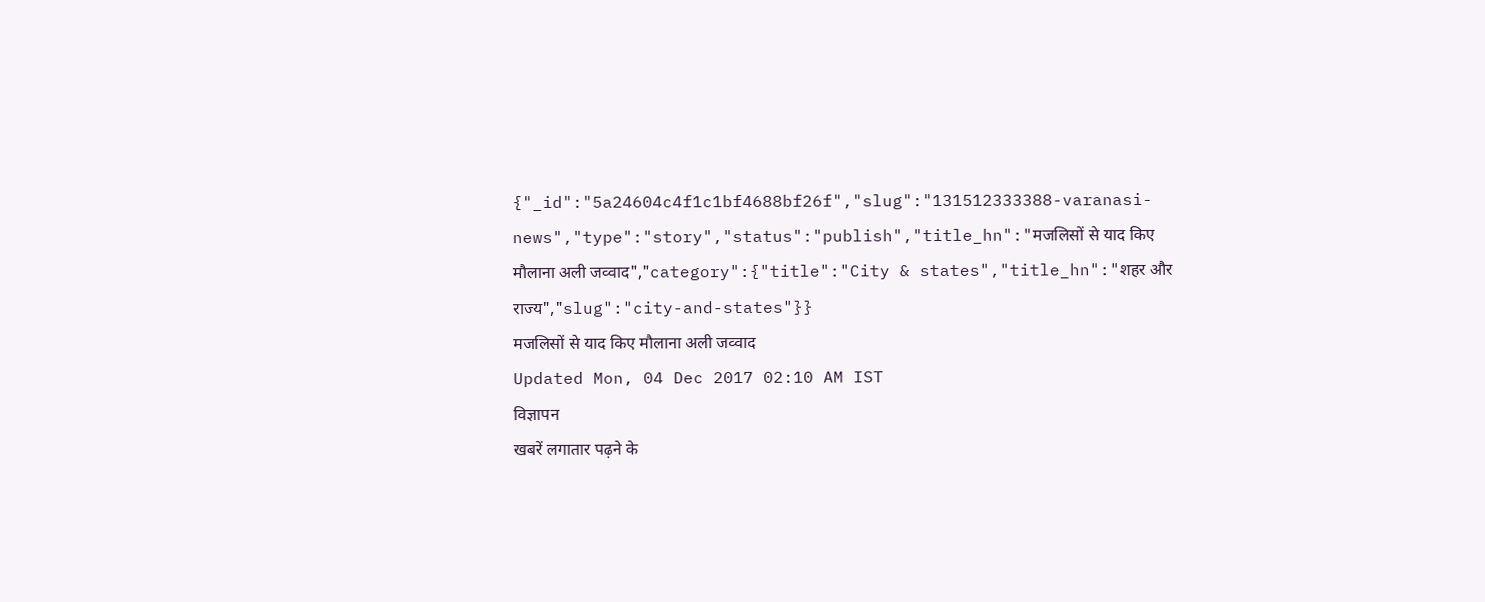{"_id":"5a24604c4f1c1bf4688bf26f","slug":"131512333388-varanasi-news","type":"story","status":"publish","title_hn":"मजलिसों से याद किए मौलाना अली जव्वाद","category":{"title":"City & states","title_hn":"शहर और राज्य","slug":"city-and-states"}}
मजलिसों से याद किए मौलाना अली जव्वाद
Updated Mon, 04 Dec 2017 02:10 AM IST
विज्ञापन
खबरें लगातार पढ़ने के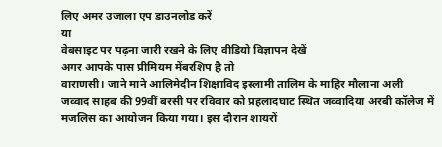लिए अमर उजाला एप डाउनलोड करें
या
वेबसाइट पर पढ़ना जारी रखने के लिए वीडियो विज्ञापन देखें
अगर आपके पास प्रीमियम मेंबरशिप है तो
वाराणसी। जाने माने आलिमेदीन शिक्षाविद इस्लामी तालिम के माहिर मौलाना अली जव्वाद साहब की 99वीं बरसी पर रविवार को प्रहलादघाट स्थित जव्वादिया अरबी कॉलेज में मजलिस का आयोजन किया गया। इस दौरान शायरों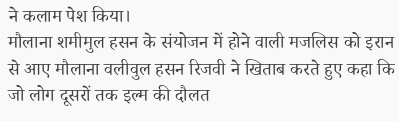ने कलाम पेश किया।
मौलाना शमीमुल हसन के संयोजन में होने वाली मजलिस को इरान से आए मौलाना वलीवुल हसन रिजवी ने खिताब करते हुए कहा कि जो लोग दूसरों तक इल्म की दौलत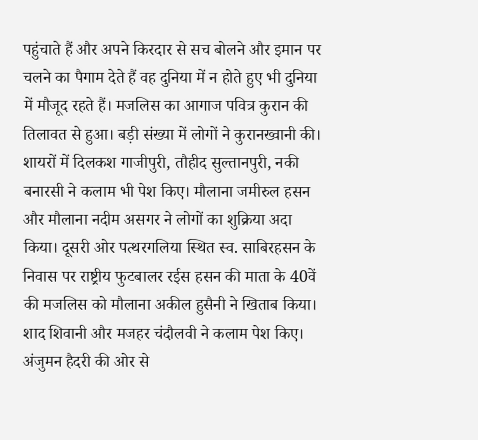पहुंचाते हैं और अपने किरदार से सच बोलने और इमान पर चलने का पैगाम देते हैं वह दुनिया में न होते हुए भी दुनिया में मौजूद रहते हैं। मजलिस का आगाज पवित्र कुरान की तिलावत से हुआ। बड़ी संख्या में लोगों ने कुरानख्वानी की। शायरों में दिलकश गाजीपुरी, तौहीद सुल्तानपुरी, नकी बनारसी ने कलाम भी पेश किए। मौलाना जमीरुल हसन और मौलाना नदीम असगर ने लोगों का शुक्रिया अदा किया। दूसरी ओर पत्थरगलिया स्थित स्व. साबिरहसन के निवास पर राष्ट्रीय फुटबालर रईस हसन की माता के 40वें की मजलिस को मौलाना अकील हुसैनी ने खिताब किया। शाद शिवानी और मजहर चंदौलवी ने कलाम पेश किए। अंजुमन हैदरी की ओर से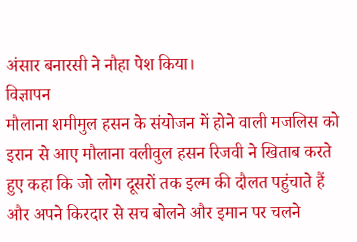अंसार बनारसी ने नौहा पेश किया।
विज्ञापन
मौलाना शमीमुल हसन के संयोजन में होने वाली मजलिस को इरान से आए मौलाना वलीवुल हसन रिजवी ने खिताब करते हुए कहा कि जो लोग दूसरों तक इल्म की दौलत पहुंचाते हैं और अपने किरदार से सच बोलने और इमान पर चलने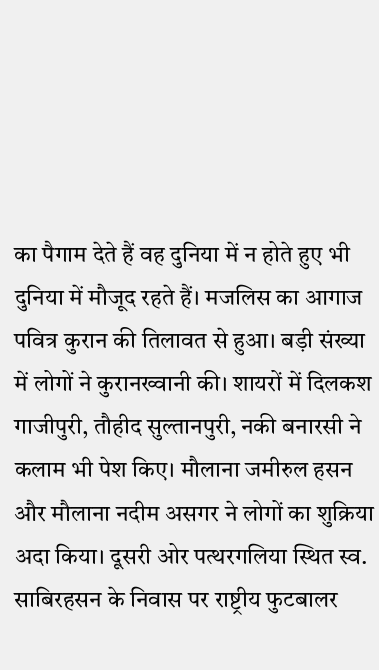का पैगाम देते हैं वह दुनिया में न होते हुए भी दुनिया में मौजूद रहते हैं। मजलिस का आगाज पवित्र कुरान की तिलावत से हुआ। बड़ी संख्या में लोगों ने कुरानख्वानी की। शायरों में दिलकश गाजीपुरी, तौहीद सुल्तानपुरी, नकी बनारसी ने कलाम भी पेश किए। मौलाना जमीरुल हसन और मौलाना नदीम असगर ने लोगों का शुक्रिया अदा किया। दूसरी ओर पत्थरगलिया स्थित स्व. साबिरहसन के निवास पर राष्ट्रीय फुटबालर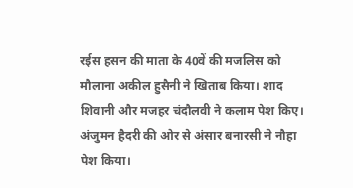रईस हसन की माता के 40वें की मजलिस को मौलाना अकील हुसैनी ने खिताब किया। शाद शिवानी और मजहर चंदौलवी ने कलाम पेश किए। अंजुमन हैदरी की ओर से अंसार बनारसी ने नौहा पेश किया।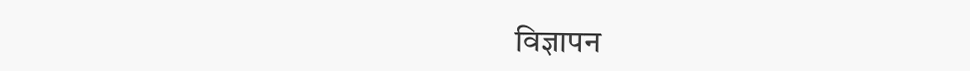विज्ञापन